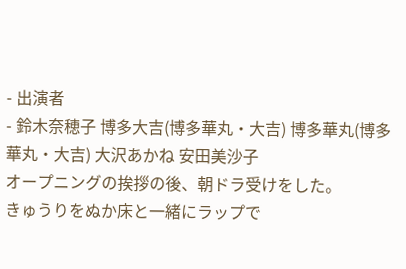- 出演者
- 鈴木奈穂子 博多大吉(博多華丸・大吉) 博多華丸(博多華丸・大吉) 大沢あかね 安田美沙子
オープニングの挨拶の後、朝ドラ受けをした。
きゅうりをぬか床と一緒にラップで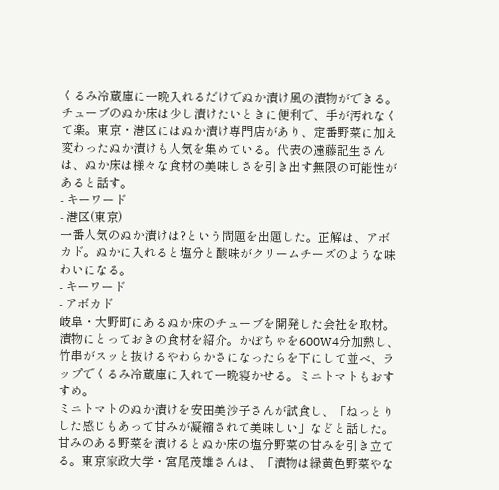くるみ冷蔵庫に一晩入れるだけでぬか漬け風の漬物ができる。チューブのぬか床は少し漬けたいときに便利で、手が汚れなくて楽。東京・港区にはぬか漬け専門店があり、定番野菜に加え変わったぬか漬けも人気を集めている。代表の遠藤記生さんは、ぬか床は様々な食材の美味しさを引き出す無限の可能性があると話す。
- キーワード
- 港区(東京)
一番人気のぬか漬けは?という問題を出題した。正解は、アボカド。ぬかに入れると塩分と酸味がクリームチーズのような味わいになる。
- キーワード
- アボカド
岐阜・大野町にあるぬか床のチューブを開発した会社を取材。漬物にとっておきの食材を紹介。かぼちゃを600W4分加熱し、竹串がスッと抜けるやわらかさになったらを下にして並べ、ラップでくるみ冷蔵庫に入れて一晩寝かせる。ミニトマトもおすすめ。
ミニトマトのぬか漬けを安田美沙子さんが試食し、「ねっとりした感じもあって甘みが凝縮されて美味しい」などと話した。甘みのある野菜を漬けるとぬか床の塩分野菜の甘みを引き立てる。東京家政大学・宮尾茂雄さんは、「漬物は緑黄色野菜やな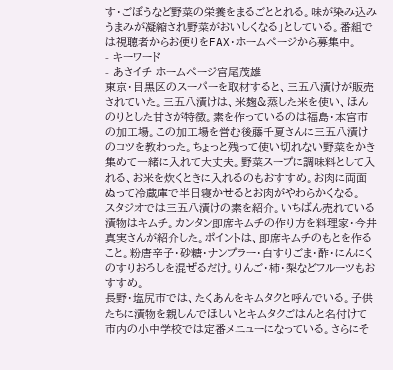す・ごぼうなど野菜の栄養をまるごととれる。味が染み込みうまみが凝縮され野菜がおいしくなる」としている。番組では視聴者からお便りをFAX・ホームページから募集中。
- キーワード
- あさイチ ホームページ宮尾茂雄
東京・目黒区のスーパーを取材すると、三五八漬けが販売されていた。三五八漬けは、米麹&蒸した米を使い、ほんのりとした甘さが特徴。素を作っているのは福島・本宮市の加工場。この加工場を営む後藤千夏さんに三五八漬けのコツを教わった。ちょっと残って使い切れない野菜をかき集めて一緒に入れて大丈夫。野菜スープに調味料として入れる、お米を炊くときに入れるのもおすすめ。お肉に両面ぬって冷蔵庫で半日寝かせるとお肉がやわらかくなる。
スタジオでは三五八漬けの素を紹介。いちばん売れている漬物はキムチ。カンタン即席キムチの作り方を料理家・今井真実さんが紹介した。ポイントは、即席キムチのもとを作ること。粉唐辛子・砂糖・ナンプラー・白すりごま・酢・にんにくのすりおろしを混ぜるだけ。りんご・柿・梨などフルーツもおすすめ。
長野・塩尻市では、たくあんをキムタクと呼んでいる。子供たちに漬物を親しんでほしいとキムタクごはんと名付けて市内の小中学校では定番メニューになっている。さらにそ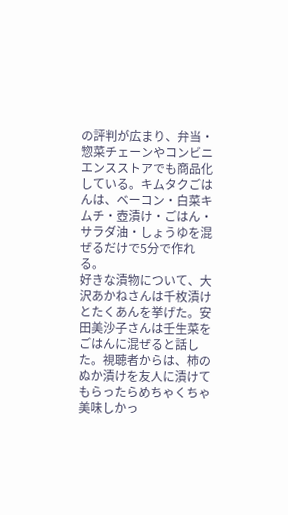の評判が広まり、弁当・惣菜チェーンやコンビニエンスストアでも商品化している。キムタクごはんは、ベーコン・白菜キムチ・壺漬け・ごはん・サラダ油・しょうゆを混ぜるだけで5分で作れる。
好きな漬物について、大沢あかねさんは千枚漬けとたくあんを挙げた。安田美沙子さんは壬生菜をごはんに混ぜると話した。視聴者からは、柿のぬか漬けを友人に漬けてもらったらめちゃくちゃ美味しかっ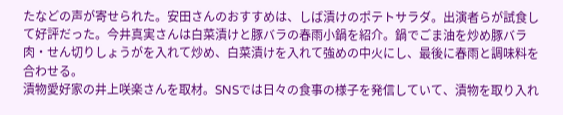たなどの声が寄せられた。安田さんのおすすめは、しば漬けのポテトサラダ。出演者らが試食して好評だった。今井真実さんは白菜漬けと豚バラの春雨小鍋を紹介。鍋でごま油を炒め豚バラ肉・せん切りしょうがを入れて炒め、白菜漬けを入れて強めの中火にし、最後に春雨と調味料を合わせる。
漬物愛好家の井上咲楽さんを取材。SNSでは日々の食事の様子を発信していて、漬物を取り入れ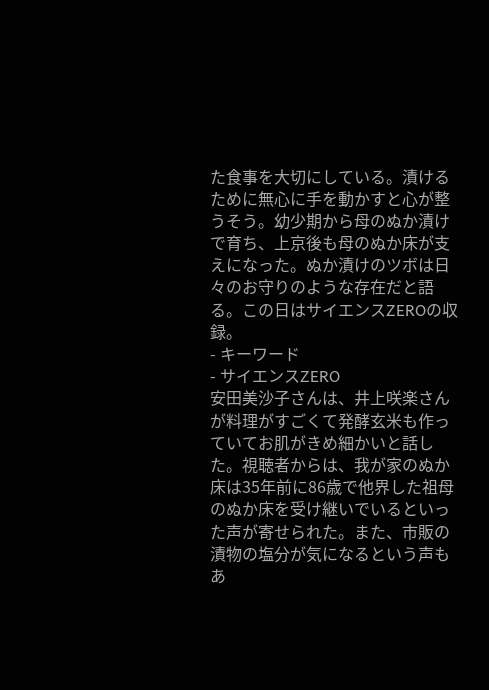た食事を大切にしている。漬けるために無心に手を動かすと心が整うそう。幼少期から母のぬか漬けで育ち、上京後も母のぬか床が支えになった。ぬか漬けのツボは日々のお守りのような存在だと語る。この日はサイエンスZEROの収録。
- キーワード
- サイエンスZERO
安田美沙子さんは、井上咲楽さんが料理がすごくて発酵玄米も作っていてお肌がきめ細かいと話した。視聴者からは、我が家のぬか床は35年前に86歳で他界した祖母のぬか床を受け継いでいるといった声が寄せられた。また、市販の漬物の塩分が気になるという声もあ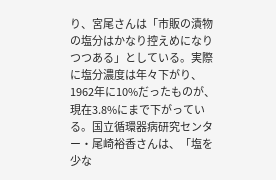り、宮尾さんは「市販の漬物の塩分はかなり控えめになりつつある」としている。実際に塩分濃度は年々下がり、1962年に10%だったものが、現在3.8%にまで下がっている。国立循環器病研究センター・尾崎裕香さんは、「塩を少な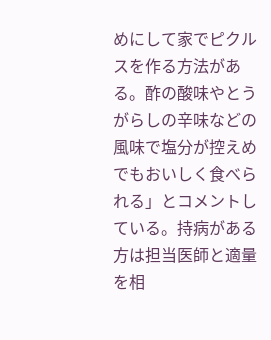めにして家でピクルスを作る方法がある。酢の酸味やとうがらしの辛味などの風味で塩分が控えめでもおいしく食べられる」とコメントしている。持病がある方は担当医師と適量を相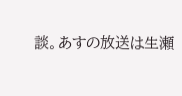談。あすの放送は生瀬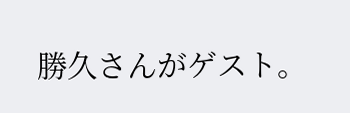勝久さんがゲスト。